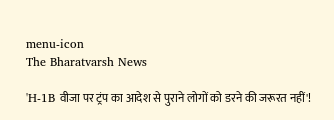menu-icon
The Bharatvarsh News

'H-1B वीजा पर ट्रंप का आदेश से पुराने लोगों को डरने की जरूरत नहीं'!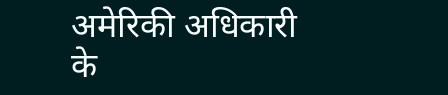अमेरिकी अधिकारी के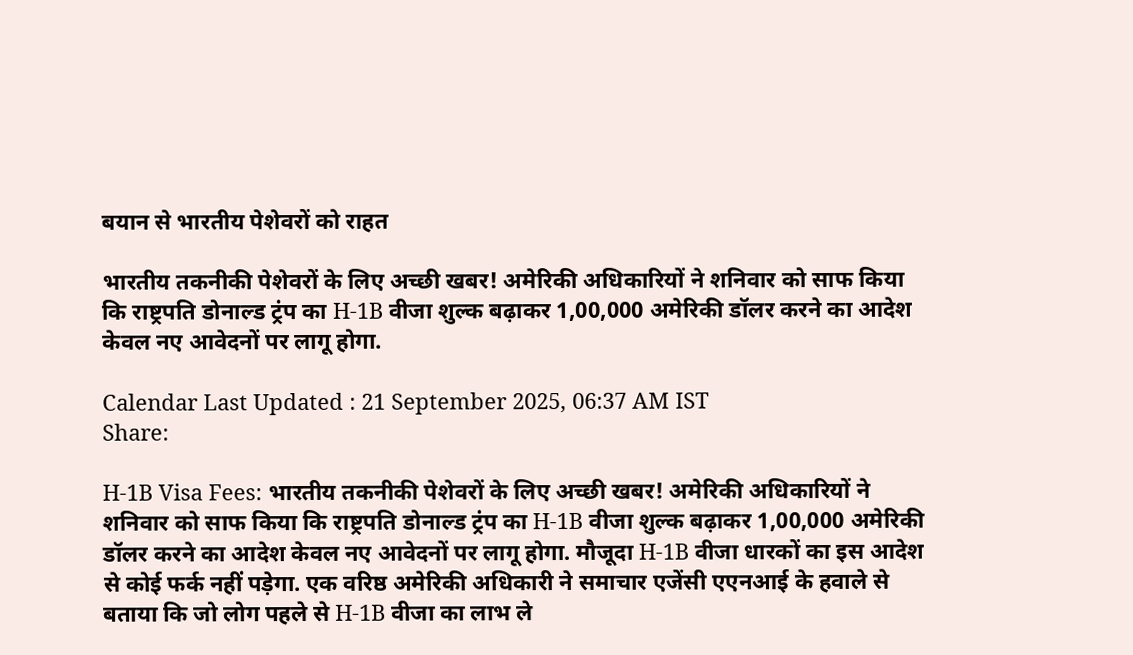बयान से भारतीय पेशेवरों को राहत

भारतीय तकनीकी पेशेवरों के लिए अच्छी खबर! अमेरिकी अधिकारियों ने शनिवार को साफ किया कि राष्ट्रपति डोनाल्ड ट्रंप का H-1B वीजा शुल्क बढ़ाकर 1,00,000 अमेरिकी डॉलर करने का आदेश केवल नए आवेदनों पर लागू होगा.

Calendar Last Updated : 21 September 2025, 06:37 AM IST
Share:

H-1B Visa Fees: भारतीय तकनीकी पेशेवरों के लिए अच्छी खबर! अमेरिकी अधिकारियों ने शनिवार को साफ किया कि राष्ट्रपति डोनाल्ड ट्रंप का H-1B वीजा शुल्क बढ़ाकर 1,00,000 अमेरिकी डॉलर करने का आदेश केवल नए आवेदनों पर लागू होगा. मौजूदा H-1B वीजा धारकों का इस आदेश से कोई फर्क नहीं पड़ेगा. एक वरिष्ठ अमेरिकी अधिकारी ने समाचार एजेंसी एएनआई के हवाले से बताया कि जो लोग पहले से H-1B वीजा का लाभ ले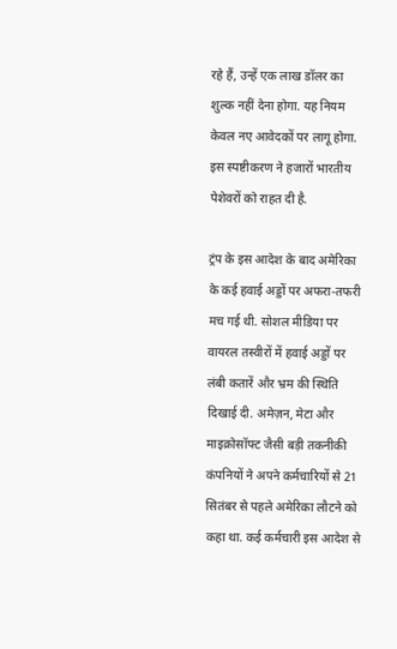रहे हैं, उन्हें एक लाख डॉलर का शुल्क नहीं देना होगा. यह नियम केवल नए आवेदकों पर लागू होगा. इस स्पष्टीकरण ने हजारों भारतीय पेशेवरों को राहत दी है.

ट्रंप के इस आदेश के बाद अमेरिका के कई हवाई अड्डों पर अफरा-तफरी मच गई थी. सोशल मीडिया पर वायरल तस्वीरों में हवाई अड्डों पर लंबी कतारें और भ्रम की स्थिति दिखाई दी. अमेज़न, मेटा और माइक्रोसॉफ्ट जैसी बड़ी तकनीकी कंपनियों ने अपने कर्मचारियों से 21 सितंबर से पहले अमेरिका लौटने को कहा था. कई कर्मचारी इस आदेश से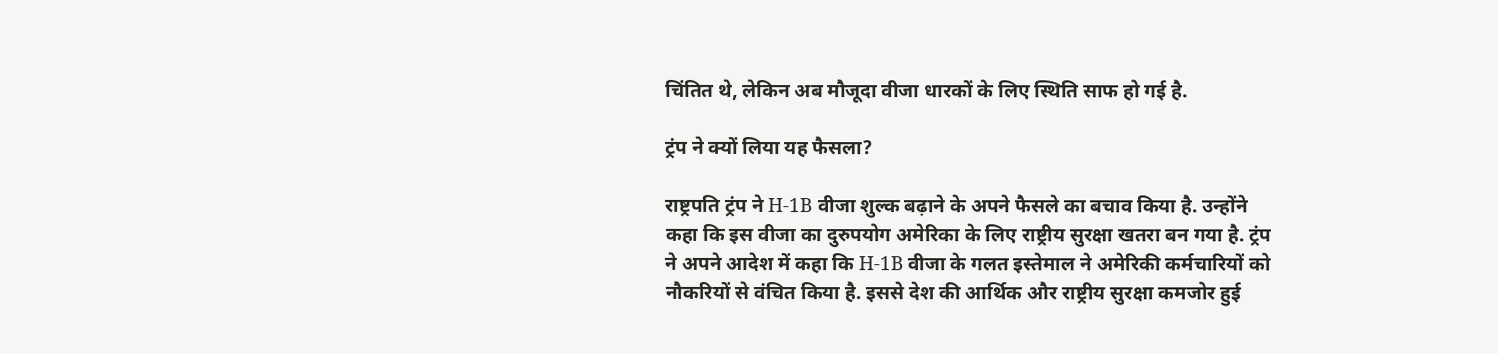चिंतित थे, लेकिन अब मौजूदा वीजा धारकों के लिए स्थिति साफ हो गई है.

ट्रंप ने क्यों लिया यह फैसला?

राष्ट्रपति ट्रंप ने H-1B वीजा शुल्क बढ़ाने के अपने फैसले का बचाव किया है. उन्होंने कहा कि इस वीजा का दुरुपयोग अमेरिका के लिए राष्ट्रीय सुरक्षा खतरा बन गया है. ट्रंप ने अपने आदेश में कहा कि H-1B वीजा के गलत इस्तेमाल ने अमेरिकी कर्मचारियों को नौकरियों से वंचित किया है. इससे देश की आर्थिक और राष्ट्रीय सुरक्षा कमजोर हुई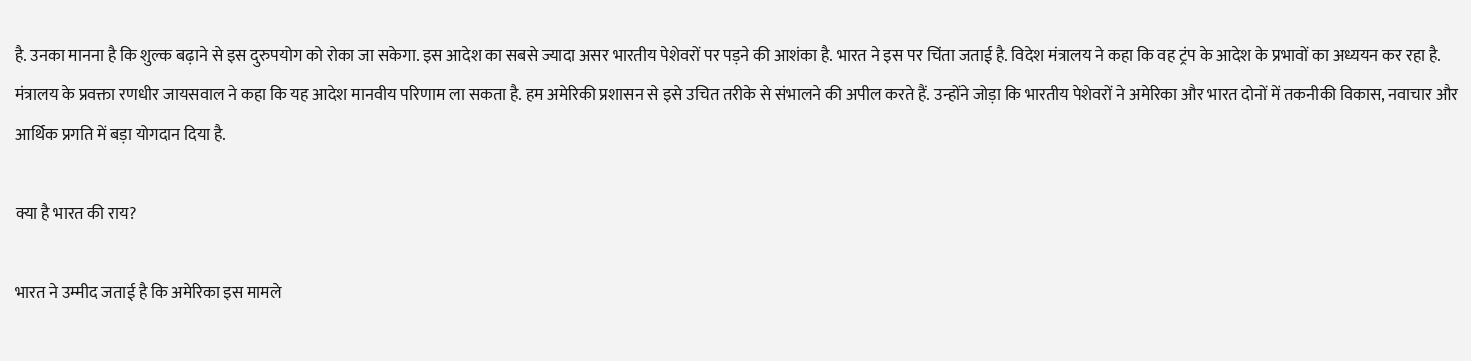है. उनका मानना है कि शुल्क बढ़ाने से इस दुरुपयोग को रोका जा सकेगा. इस आदेश का सबसे ज्यादा असर भारतीय पेशेवरों पर पड़ने की आशंका है. भारत ने इस पर चिंता जताई है. विदेश मंत्रालय ने कहा कि वह ट्रंप के आदेश के प्रभावों का अध्ययन कर रहा है. मंत्रालय के प्रवक्ता रणधीर जायसवाल ने कहा कि यह आदेश मानवीय परिणाम ला सकता है. हम अमेरिकी प्रशासन से इसे उचित तरीके से संभालने की अपील करते हैं. उन्होंने जोड़ा कि भारतीय पेशेवरों ने अमेरिका और भारत दोनों में तकनीकी विकास, नवाचार और आर्थिक प्रगति में बड़ा योगदान दिया है.

क्या है भारत की राय?

भारत ने उम्मीद जताई है कि अमेरिका इस मामले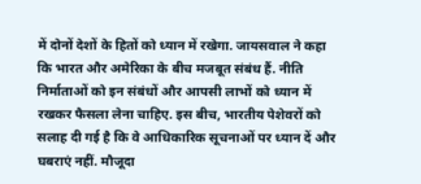में दोनों देशों के हितों को ध्यान में रखेगा. जायसवाल ने कहा कि भारत और अमेरिका के बीच मजबूत संबंध हैं. नीति निर्माताओं को इन संबंधों और आपसी लाभों को ध्यान में रखकर फैसला लेना चाहिए. इस बीच, भारतीय पेशेवरों को सलाह दी गई है कि वे आधिकारिक सूचनाओं पर ध्यान दें और घबराएं नहीं. मौजूदा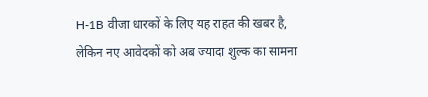H-1B वीजा धारकों के लिए यह राहत की खबर है, लेकिन नए आवेदकों को अब ज्यादा शुल्क का सामना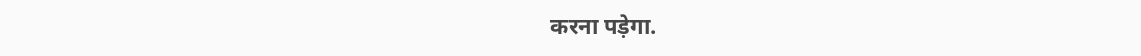करना पड़ेगा.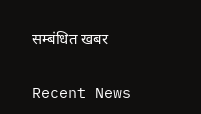सम्बंधित खबर

Recent News